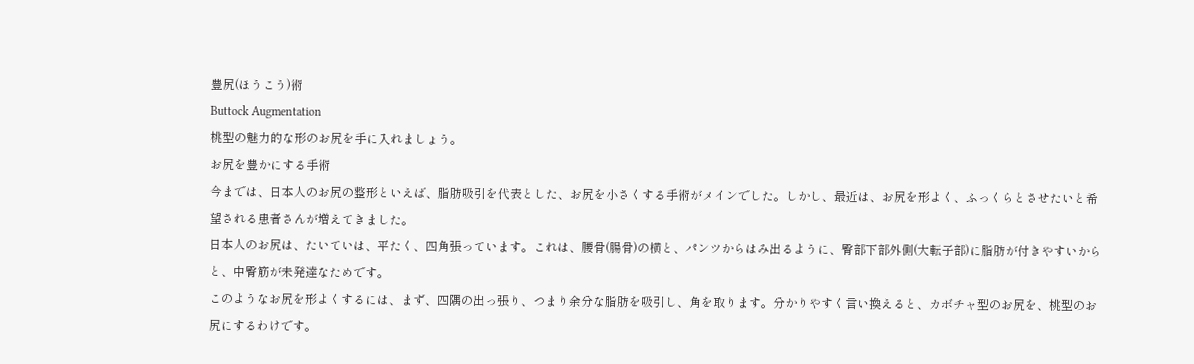豊尻(ほうこう)術
Buttock Augmentation
桃型の魅力的な形のお尻を手に入れましょう。
お尻を豊かにする手術
今までは、日本人のお尻の整形といえば、脂肪吸引を代表とした、お尻を小さくする手術がメインでした。しかし、最近は、お尻を形よく、ふっくらとさせたいと希望される患者さんが増えてきました。
日本人のお尻は、たいていは、平たく、四角張っています。これは、腰骨(腸骨)の横と、パンツからはみ出るように、臀部下部外側(大転子部)に脂肪が付きやすいからと、中臀筋が未発達なためです。
このようなお尻を形よくするには、まず、四隅の出っ張り、つまり余分な脂肪を吸引し、角を取ります。分かりやすく言い換えると、カボチャ型のお尻を、桃型のお尻にするわけです。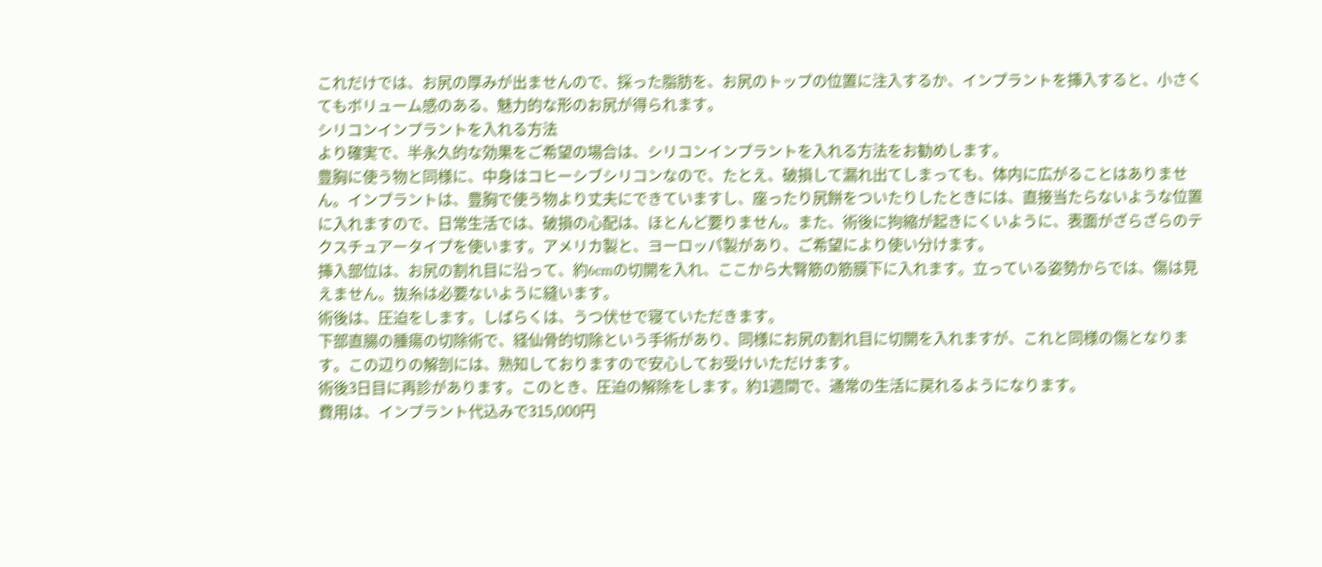これだけでは、お尻の厚みが出ませんので、採った脂肪を、お尻のトップの位置に注入するか、インプラントを挿入すると、小さくてもボリューム感のある、魅力的な形のお尻が得られます。
シリコンインプラントを入れる方法
より確実で、半永久的な効果をご希望の場合は、シリコンインプラントを入れる方法をお勧めします。
豊胸に使う物と同様に、中身はコヒーシブシリコンなので、たとえ、破損して漏れ出てしまっても、体内に広がることはありません。インプラントは、豊胸で使う物より丈夫にできていますし、座ったり尻餅をついたりしたときには、直接当たらないような位置に入れますので、日常生活では、破損の心配は、ほとんど要りません。また、術後に拘縮が起きにくいように、表面がざらざらのテクスチュアータイプを使います。アメリカ製と、ヨーロッパ製があり、ご希望により使い分けます。
挿入部位は、お尻の割れ目に沿って、約6cmの切開を入れ、ここから大臀筋の筋膜下に入れます。立っている姿勢からでは、傷は見えません。抜糸は必要ないように縫います。
術後は、圧迫をします。しばらくは、うつ伏せで寝ていただきます。
下部直腸の腫瘍の切除術で、経仙骨的切除という手術があり、同様にお尻の割れ目に切開を入れますが、これと同様の傷となります。この辺りの解剖には、熟知しておりますので安心してお受けいただけます。
術後3日目に再診があります。このとき、圧迫の解除をします。約1週間で、通常の生活に戻れるようになります。
費用は、インプラント代込みで315,000円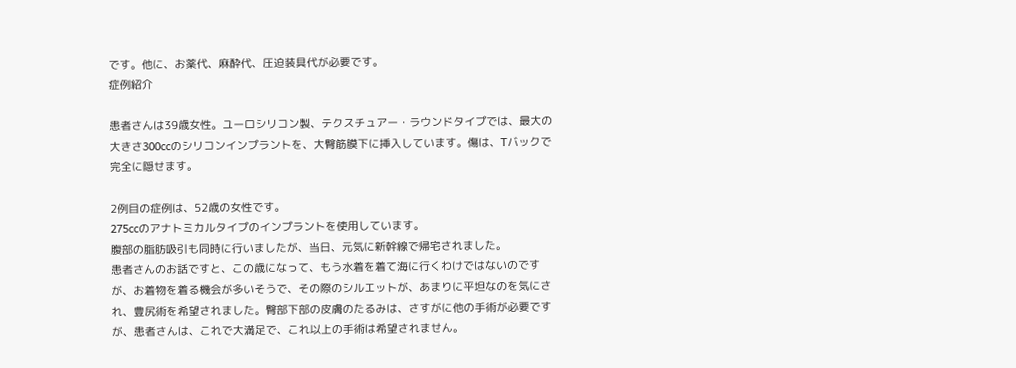です。他に、お薬代、麻酔代、圧迫装具代が必要です。
症例紹介

患者さんは39歳女性。ユーロシリコン製、テクスチュアー・ラウンドタイプでは、最大の大きさ300ccのシリコンインプラントを、大臀筋膜下に挿入しています。傷は、Tバックで完全に隠せます。

2例目の症例は、52歳の女性です。
275ccのアナトミカルタイプのインプラントを使用しています。
腹部の脂肪吸引も同時に行いましたが、当日、元気に新幹線で帰宅されました。
患者さんのお話ですと、この歳になって、もう水着を着て海に行くわけではないのですが、お着物を着る機会が多いそうで、その際のシルエットが、あまりに平坦なのを気にされ、豊尻術を希望されました。臀部下部の皮膚のたるみは、さすがに他の手術が必要ですが、患者さんは、これで大満足で、これ以上の手術は希望されません。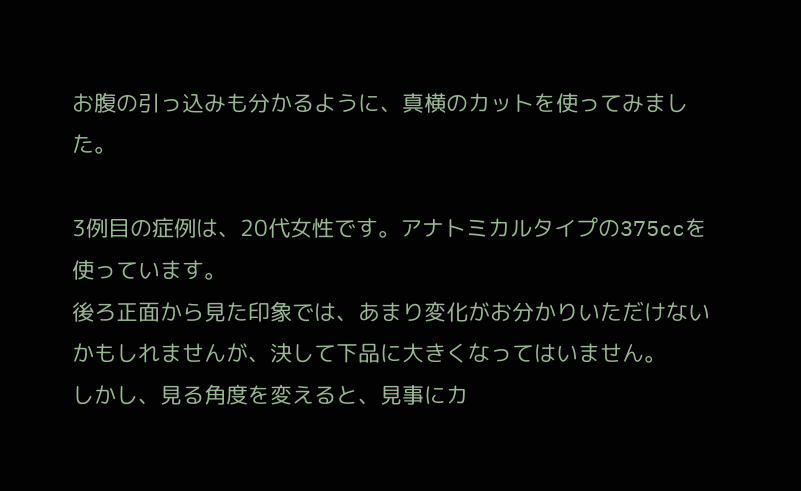お腹の引っ込みも分かるように、真横のカットを使ってみました。

3例目の症例は、20代女性です。アナトミカルタイプの375ccを使っています。
後ろ正面から見た印象では、あまり変化がお分かりいただけないかもしれませんが、決して下品に大きくなってはいません。
しかし、見る角度を変えると、見事にカ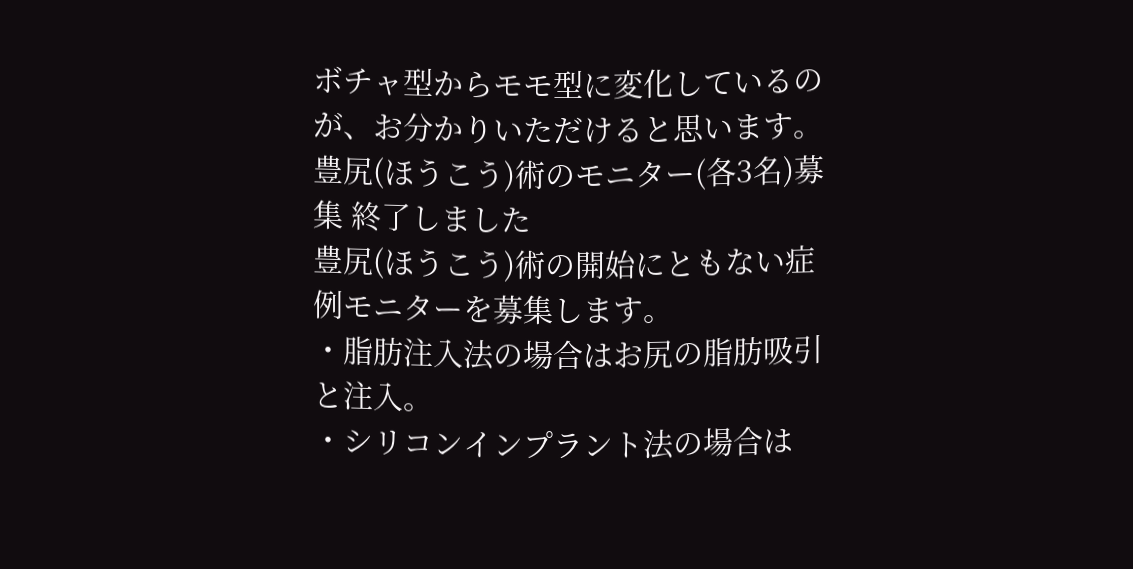ボチャ型からモモ型に変化しているのが、お分かりいただけると思います。
豊尻(ほうこう)術のモニター(各3名)募集 終了しました
豊尻(ほうこう)術の開始にともない症例モニターを募集します。
・脂肪注入法の場合はお尻の脂肪吸引と注入。
・シリコンインプラント法の場合は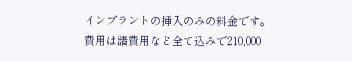インプラントの挿入のみの料金です。
費用は諸費用など全て込みで210,000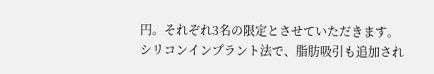円。それぞれ3名の限定とさせていただきます。
シリコンインプラント法で、脂肪吸引も追加され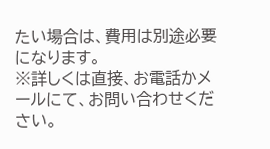たい場合は、費用は別途必要になります。
※詳しくは直接、お電話かメールにて、お問い合わせください。